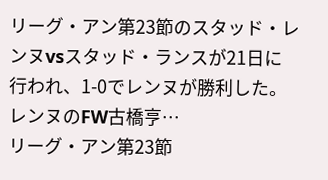リーグ・アン第23節のスタッド・レンヌvsスタッド・ランスが21日に行われ、1-0でレンヌが勝利した。レンヌのFW古橋亨…
リーグ・アン第23節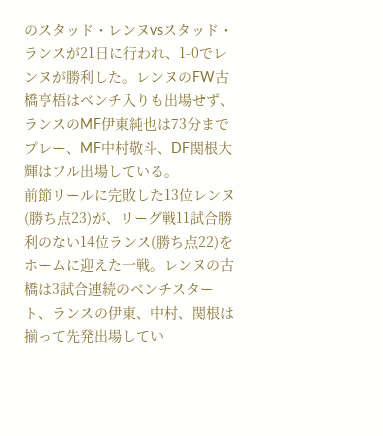のスタッド・レンヌvsスタッド・ランスが21日に行われ、1-0でレンヌが勝利した。レンヌのFW古橋亨梧はベンチ入りも出場せず、ランスのMF伊東純也は73分までプレー、MF中村敬斗、DF関根大輝はフル出場している。
前節リールに完敗した13位レンヌ(勝ち点23)が、リーグ戦11試合勝利のない14位ランス(勝ち点22)をホームに迎えた一戦。レンヌの古橋は3試合連続のベンチスタート、ランスの伊東、中村、関根は揃って先発出場してい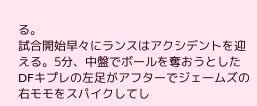る。
試合開始早々にランスはアクシデントを迎える。5分、中盤でボールを奪おうとしたDFキプレの左足がアフターでジェームズの右モモをスパイクしてし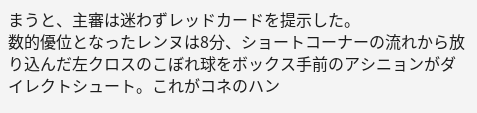まうと、主審は迷わずレッドカードを提示した。
数的優位となったレンヌは8分、ショートコーナーの流れから放り込んだ左クロスのこぼれ球をボックス手前のアシニョンがダイレクトシュート。これがコネのハン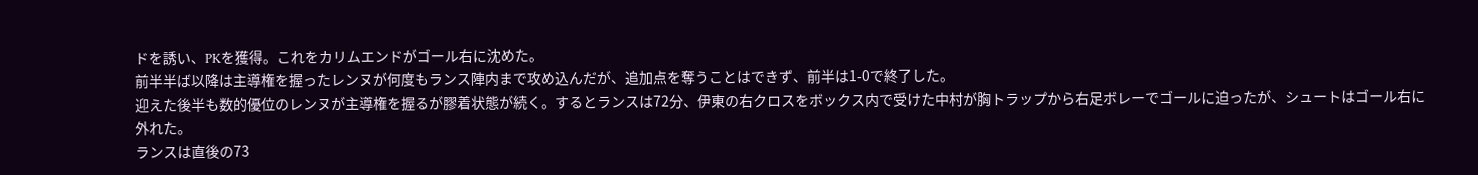ドを誘い、PKを獲得。これをカリムエンドがゴール右に沈めた。
前半半ば以降は主導権を握ったレンヌが何度もランス陣内まで攻め込んだが、追加点を奪うことはできず、前半は1-0で終了した。
迎えた後半も数的優位のレンヌが主導権を握るが膠着状態が続く。するとランスは72分、伊東の右クロスをボックス内で受けた中村が胸トラップから右足ボレーでゴールに迫ったが、シュートはゴール右に外れた。
ランスは直後の73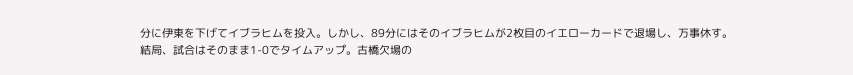分に伊東を下げてイブラヒムを投入。しかし、89分にはそのイブラヒムが2枚目のイエローカードで退場し、万事休す。
結局、試合はそのまま1-0でタイムアップ。古橋欠場の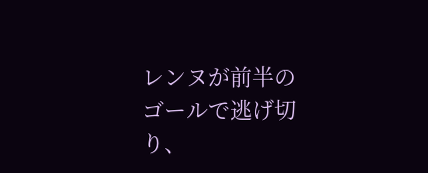レンヌが前半のゴールで逃げ切り、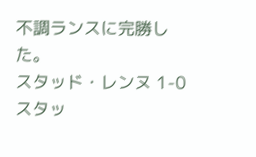不調ランスに完勝した。
スタッド・レンヌ 1-0 スタッ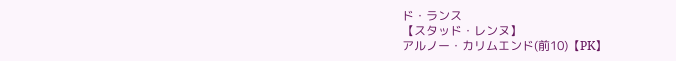ド・ランス
【スタッド・レンヌ】
アルノー・カリムエンド(前10)【PK】